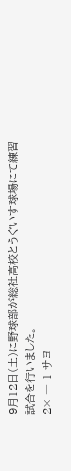9月12日(土)に野球部が総社高校とうぐいす球場にて練習試合を行いました。
2× ― 1 サヨ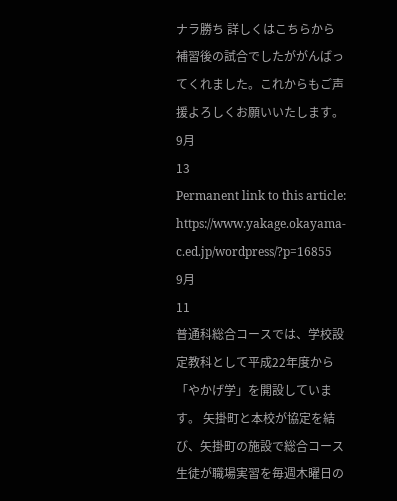ナラ勝ち 詳しくはこちらから
補習後の試合でしたががんばってくれました。これからもご声援よろしくお願いいたします。
9月
13
Permanent link to this article: https://www.yakage.okayama-c.ed.jp/wordpress/?p=16855
9月
11
普通科総合コースでは、学校設定教科として平成22年度から「やかげ学」を開設しています。 矢掛町と本校が協定を結び、矢掛町の施設で総合コース生徒が職場実習を毎週木曜日の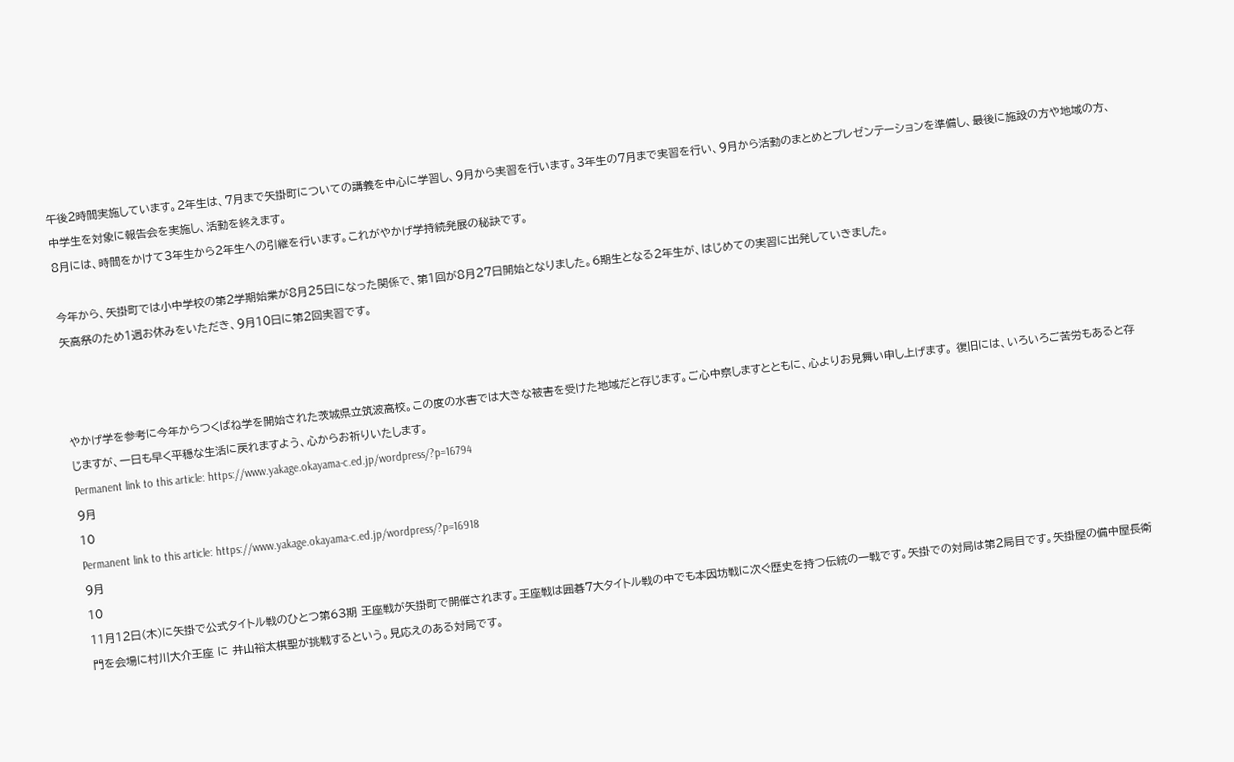午後2時間実施しています。2年生は、7月まで矢掛町についての講義を中心に学習し、9月から実習を行います。3年生の7月まで実習を行い、9月から活動のまとめとプレゼンテーションを準備し、最後に施設の方や地域の方、中学生を対象に報告会を実施し、活動を終えます。
8月には、時間をかけて3年生から2年生への引継を行います。これがやかげ学持続発展の秘訣です。

今年から、矢掛町では小中学校の第2学期始業が8月25日になった関係で、第1回が8月27日開始となりました。6期生となる2年生が、はじめての実習に出発していきました。
矢高祭のため1週お休みをいただき、9月10日に第2回実習です。



やかげ学を参考に今年からつくばね学を開始された茨城県立筑波高校。この度の水害では大きな被害を受けた地域だと存じます。ご心中察しますとともに、心よりお見舞い申し上げます。 復旧には、いろいろご苦労もあると存じますが、一日も早く平穏な生活に戻れますよう、心からお祈りいたします。
Permanent link to this article: https://www.yakage.okayama-c.ed.jp/wordpress/?p=16794
9月
10
Permanent link to this article: https://www.yakage.okayama-c.ed.jp/wordpress/?p=16918
9月
10
11月12日(木)に矢掛で公式タイトル戦のひとつ第63期 王座戦が矢掛町で開催されます。王座戦は囲碁7大タイトル戦の中でも本因坊戦に次ぐ歴史を持つ伝統の一戦です。矢掛での対局は第2局目です。矢掛屋の備中屋長衛門を会場に村川大介王座 に 井山裕太棋聖が挑戦するという。見応えのある対局です。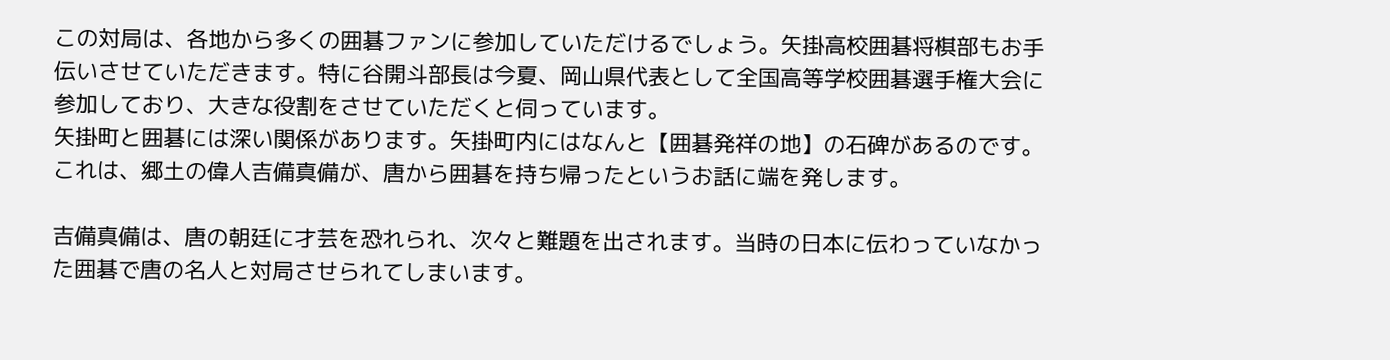この対局は、各地から多くの囲碁ファンに参加していただけるでしょう。矢掛高校囲碁将棋部もお手伝いさせていただきます。特に谷開斗部長は今夏、岡山県代表として全国高等学校囲碁選手権大会に参加しており、大きな役割をさせていただくと伺っています。
矢掛町と囲碁には深い関係があります。矢掛町内にはなんと【囲碁発祥の地】の石碑があるのです。これは、郷土の偉人吉備真備が、唐から囲碁を持ち帰ったというお話に端を発します。

吉備真備は、唐の朝廷に才芸を恐れられ、次々と難題を出されます。当時の日本に伝わっていなかった囲碁で唐の名人と対局させられてしまいます。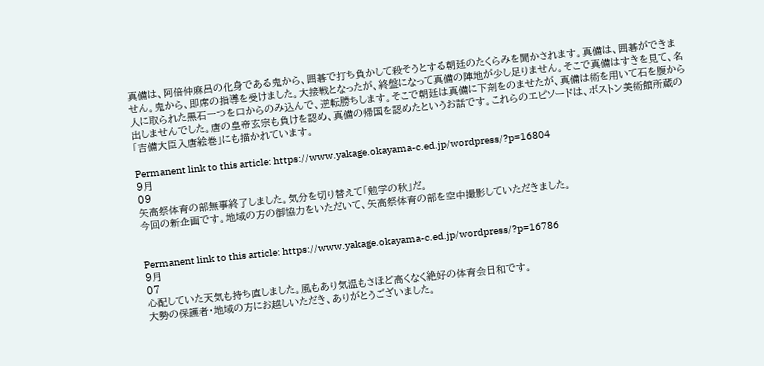真備は、阿倍仲麻呂の化身である鬼から、囲碁で打ち負かして殺そうとする朝廷のたくらみを聞かされます。真備は、囲碁ができません。鬼から、即席の指導を受けました。大接戦となったが、終盤になって真備の陣地が少し足りません。そこで真備はすきを見て、名人に取られた黒石一つを口からのみ込んで、逆転勝ちします。そこで朝廷は真備に下剤をのませたが、真備は術を用いて石を腹から出しませんでした。唐の皇帝玄宗も負けを認め、真備の帰国を認めたというお話です。これらのエピソードは、ボストン美術館所蔵の「吉備大臣入唐絵巻」にも描かれています。

Permanent link to this article: https://www.yakage.okayama-c.ed.jp/wordpress/?p=16804
9月
09
矢高祭体育の部無事終了しました。気分を切り替えて「勉学の秋」だ。
今回の新企画です。地域の方の御協力をいただいて、矢高祭体育の部を空中撮影していただきました。


Permanent link to this article: https://www.yakage.okayama-c.ed.jp/wordpress/?p=16786
9月
07
心配していた天気も持ち直しました。風もあり気温もさほど高くなく絶好の体育会日和です。
大勢の保護者・地域の方にお越しいただき、ありがとうございました。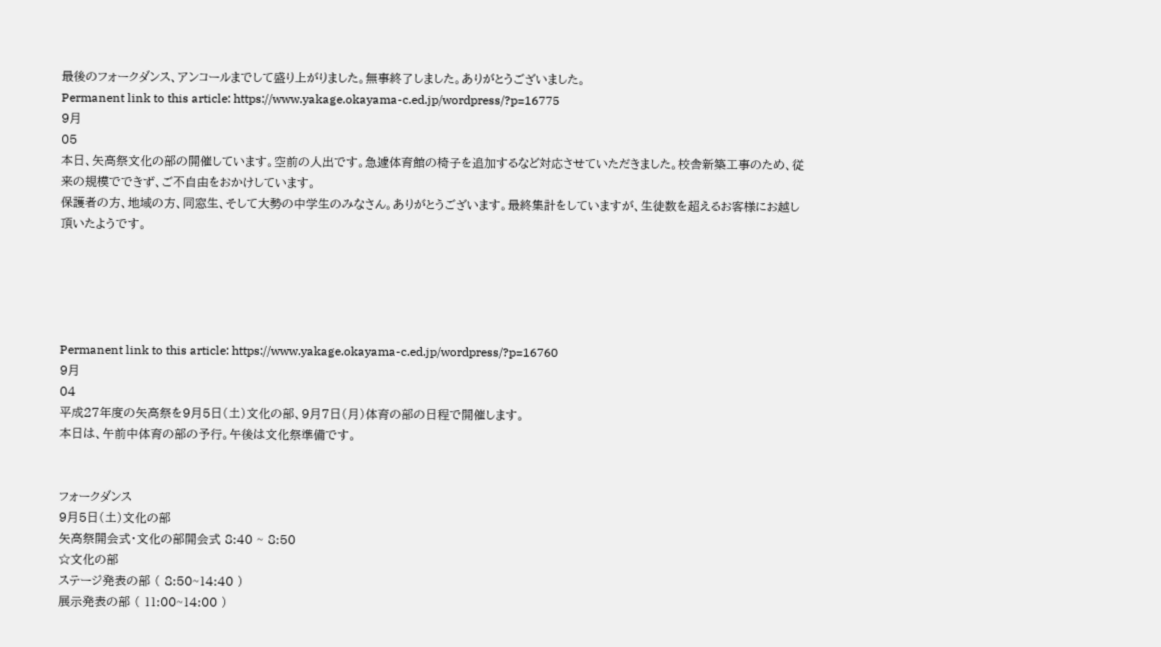最後のフォークダンス、アンコールまでして盛り上がりました。無事終了しました。ありがとうございました。
Permanent link to this article: https://www.yakage.okayama-c.ed.jp/wordpress/?p=16775
9月
05
本日、矢高祭文化の部の開催しています。空前の人出です。急遽体育館の椅子を追加するなど対応させていただきました。校舎新築工事のため、従来の規模でできず、ご不自由をおかけしています。
保護者の方、地域の方、同窓生、そして大勢の中学生のみなさん。ありがとうございます。最終集計をしていますが、生徒数を超えるお客様にお越し頂いたようです。





Permanent link to this article: https://www.yakage.okayama-c.ed.jp/wordpress/?p=16760
9月
04
平成27年度の矢高祭を9月5日(土)文化の部、9月7日(月)体育の部の日程で開催します。
本日は、午前中体育の部の予行。午後は文化祭準備です。


フォークダンス
9月5日(土)文化の部
矢高祭開会式・文化の部開会式 8:40 ~ 8:50
☆文化の部
ステージ発表の部 ( 8:50~14:40 )
展示発表の部 ( 11:00~14:00 )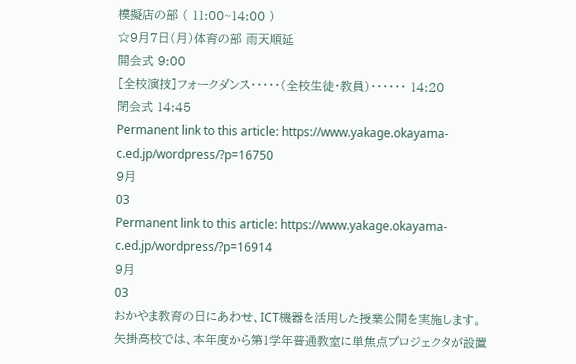模擬店の部 ( 11:00~14:00 )
☆9月7日(月)体育の部 雨天順延
開会式 9:00
[全校演技]フォークダンス・・・・・(全校生徒・教員)・・・・・・ 14:20
閉会式 14:45
Permanent link to this article: https://www.yakage.okayama-c.ed.jp/wordpress/?p=16750
9月
03
Permanent link to this article: https://www.yakage.okayama-c.ed.jp/wordpress/?p=16914
9月
03
おかやま教育の日にあわせ、ICT機器を活用した授業公開を実施します。
矢掛高校では、本年度から第1学年普通教室に単焦点プロジェクタが設置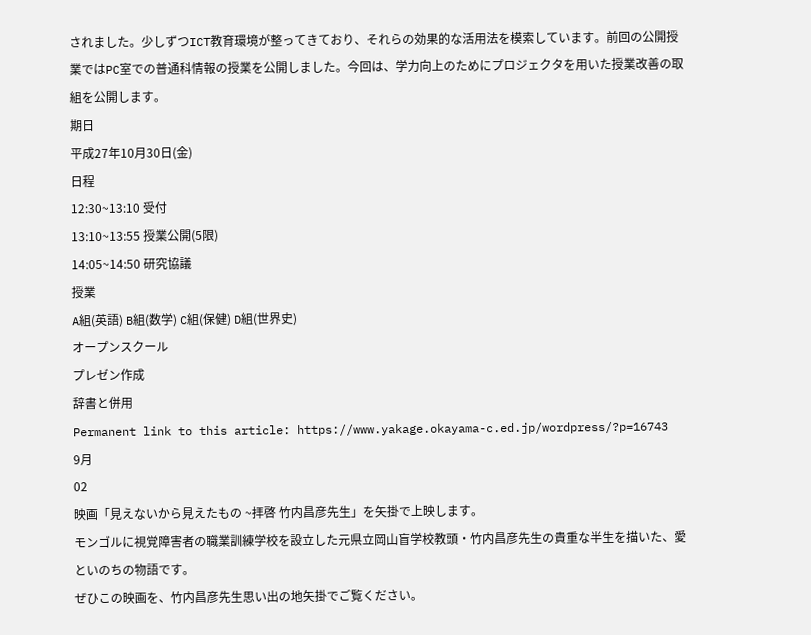されました。少しずつICT教育環境が整ってきており、それらの効果的な活用法を模索しています。前回の公開授業ではPC室での普通科情報の授業を公開しました。今回は、学力向上のためにプロジェクタを用いた授業改善の取組を公開します。
期日
平成27年10月30日(金)
日程
12:30~13:10 受付
13:10~13:55 授業公開(5限)
14:05~14:50 研究協議
授業
A組(英語) B組(数学) C組(保健) D組(世界史)
オープンスクール
プレゼン作成
辞書と併用
Permanent link to this article: https://www.yakage.okayama-c.ed.jp/wordpress/?p=16743
9月
02
映画「見えないから見えたもの ~拝啓 竹内昌彦先生」を矢掛で上映します。
モンゴルに視覚障害者の職業訓練学校を設立した元県立岡山盲学校教頭・竹内昌彦先生の貴重な半生を描いた、愛といのちの物語です。
ぜひこの映画を、竹内昌彦先生思い出の地矢掛でご覧ください。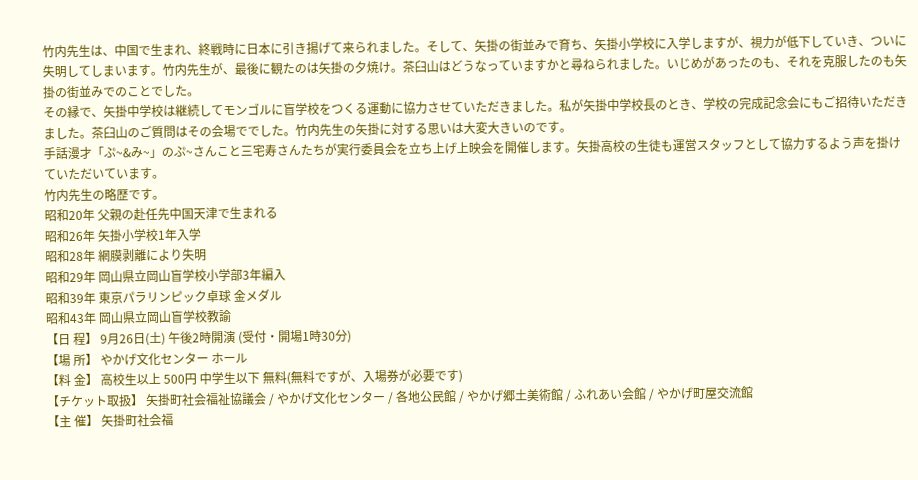竹内先生は、中国で生まれ、終戦時に日本に引き揚げて来られました。そして、矢掛の街並みで育ち、矢掛小学校に入学しますが、視力が低下していき、ついに失明してしまいます。竹内先生が、最後に観たのは矢掛の夕焼け。茶臼山はどうなっていますかと尋ねられました。いじめがあったのも、それを克服したのも矢掛の街並みでのことでした。
その縁で、矢掛中学校は継続してモンゴルに盲学校をつくる運動に協力させていただきました。私が矢掛中学校長のとき、学校の完成記念会にもご招待いただきました。茶臼山のご質問はその会場ででした。竹内先生の矢掛に対する思いは大変大きいのです。
手話漫才「ぷ~&み~」のぷ~さんこと三宅寿さんたちが実行委員会を立ち上げ上映会を開催します。矢掛高校の生徒も運営スタッフとして協力するよう声を掛けていただいています。
竹内先生の略歴です。
昭和20年 父親の赴任先中国天津で生まれる
昭和26年 矢掛小学校1年入学
昭和28年 網膜剥離により失明
昭和29年 岡山県立岡山盲学校小学部3年編入
昭和39年 東京パラリンピック卓球 金メダル
昭和43年 岡山県立岡山盲学校教諭
【日 程】 9月26日(土) 午後2時開演 (受付・開場1時30分)
【場 所】 やかげ文化センター ホール
【料 金】 高校生以上 500円 中学生以下 無料(無料ですが、入場券が必要です)
【チケット取扱】 矢掛町社会福祉協議会 / やかげ文化センター / 各地公民館 / やかげ郷土美術館 / ふれあい会館 / やかげ町屋交流館
【主 催】 矢掛町社会福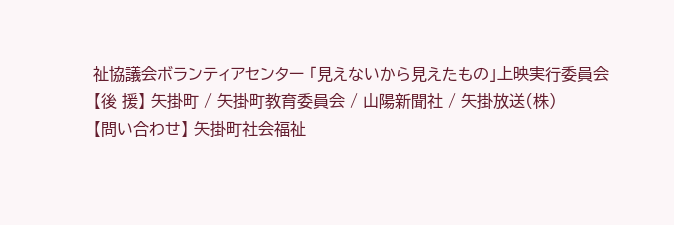祉協議会ボランティアセンター 「見えないから見えたもの」上映実行委員会
【後 援】 矢掛町 / 矢掛町教育委員会 / 山陽新聞社 / 矢掛放送(株)
【問い合わせ】 矢掛町社会福祉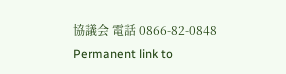協議会 電話 0866-82-0848
Permanent link to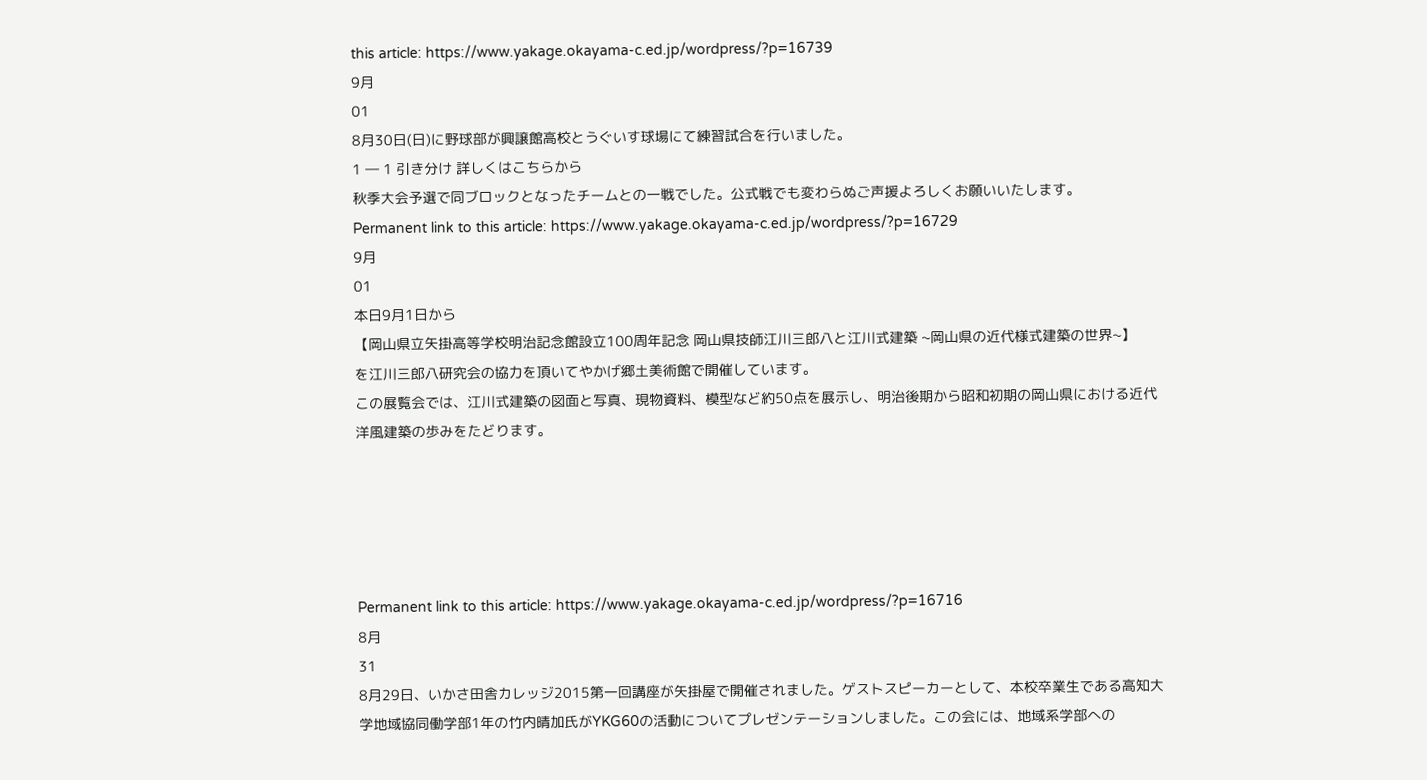this article: https://www.yakage.okayama-c.ed.jp/wordpress/?p=16739
9月
01
8月30日(日)に野球部が興譲館高校とうぐいす球場にて練習試合を行いました。
1 ― 1 引き分け 詳しくはこちらから
秋季大会予選で同ブロックとなったチームとの一戦でした。公式戦でも変わらぬご声援よろしくお願いいたします。
Permanent link to this article: https://www.yakage.okayama-c.ed.jp/wordpress/?p=16729
9月
01
本日9月1日から
【岡山県立矢掛高等学校明治記念館設立100周年記念 岡山県技師江川三郎八と江川式建築 ~岡山県の近代様式建築の世界~】
を江川三郎八研究会の協力を頂いてやかげ郷土美術館で開催しています。
この展覧会では、江川式建築の図面と写真、現物資料、模型など約50点を展示し、明治後期から昭和初期の岡山県における近代洋風建築の歩みをたどります。





Permanent link to this article: https://www.yakage.okayama-c.ed.jp/wordpress/?p=16716
8月
31
8月29日、いかさ田舎カレッジ2015第一回講座が矢掛屋で開催されました。ゲストスピーカーとして、本校卒業生である高知大学地域協同働学部1年の竹内晴加氏がYKG60の活動についてプレゼンテーションしました。この会には、地域系学部への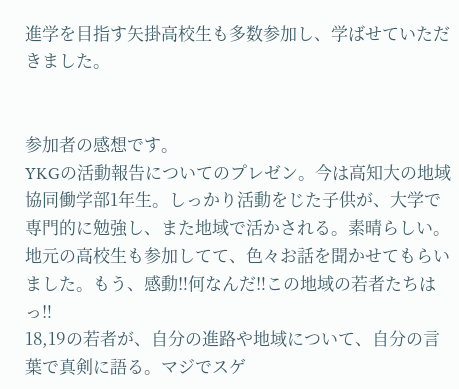進学を目指す矢掛高校生も多数参加し、学ばせていただきました。


参加者の感想です。
YKGの活動報告についてのプレゼン。今は高知大の地域協同働学部1年生。しっかり活動をじた子供が、大学で専門的に勉強し、また地域で活かされる。素晴らしい。
地元の高校生も参加してて、色々お話を聞かせてもらいました。もう、感動‼何なんだ‼この地域の若者たちはっ‼
18,19の若者が、自分の進路や地域について、自分の言葉で真剣に語る。マジでスゲ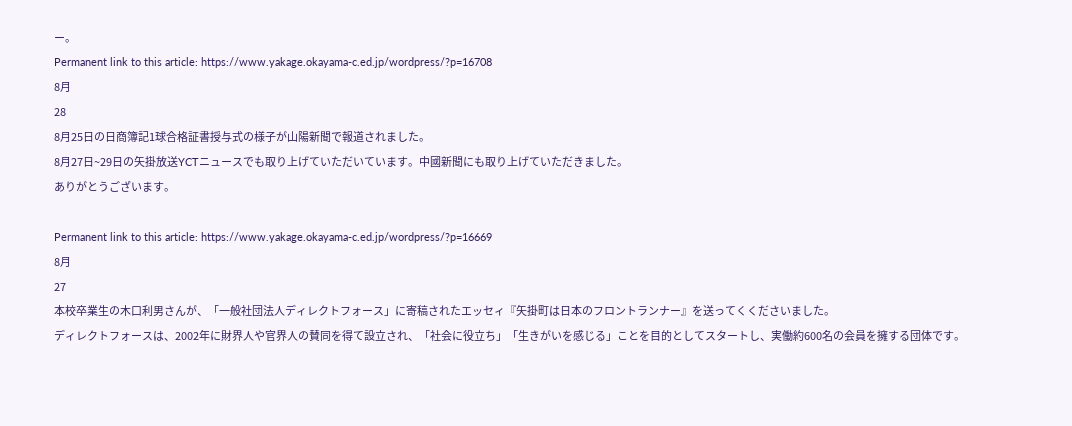ー。
Permanent link to this article: https://www.yakage.okayama-c.ed.jp/wordpress/?p=16708
8月
28
8月25日の日商簿記1球合格証書授与式の様子が山陽新聞で報道されました。
8月27日~29日の矢掛放送YCTニュースでも取り上げていただいています。中國新聞にも取り上げていただきました。
ありがとうございます。

Permanent link to this article: https://www.yakage.okayama-c.ed.jp/wordpress/?p=16669
8月
27
本校卒業生の木口利男さんが、「一般社団法人ディレクトフォース」に寄稿されたエッセィ『矢掛町は日本のフロントランナー』を送ってくくださいました。
ディレクトフォースは、2002年に財界人や官界人の賛同を得て設立され、「社会に役立ち」「生きがいを感じる」ことを目的としてスタートし、実働約600名の会員を擁する団体です。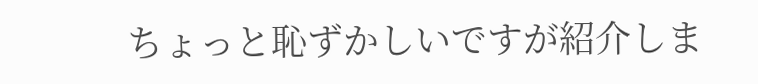ちょっと恥ずかしいですが紹介しま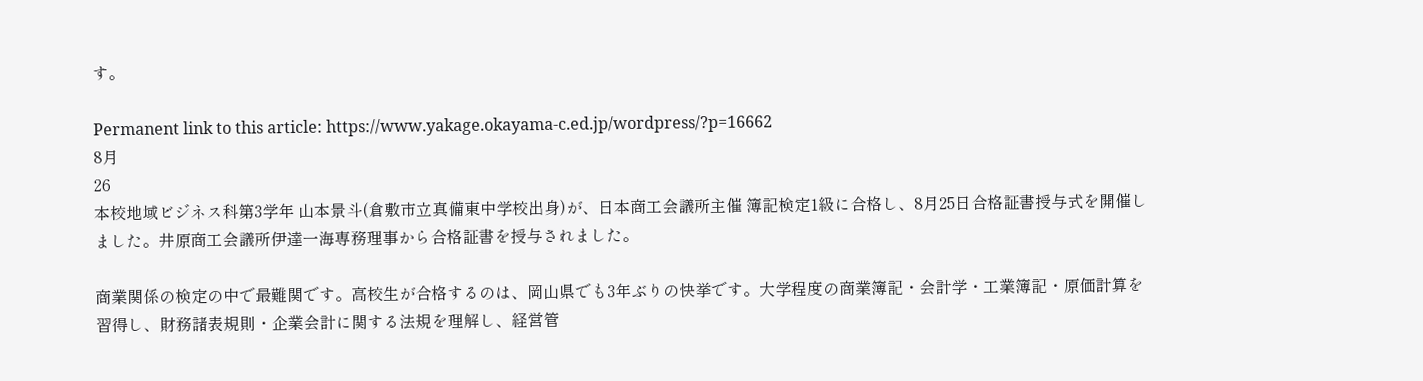す。

Permanent link to this article: https://www.yakage.okayama-c.ed.jp/wordpress/?p=16662
8月
26
本校地域ビジネス科第3学年 山本景斗(倉敷市立真備東中学校出身)が、日本商工会議所主催 簿記検定1級に合格し、8月25日合格証書授与式を開催しました。井原商工会議所伊達一海専務理事から合格証書を授与されました。

商業関係の検定の中で最難関です。高校生が合格するのは、岡山県でも3年ぶりの快挙です。大学程度の商業簿記・会計学・工業簿記・原価計算を習得し、財務諸表規則・企業会計に関する法規を理解し、経営管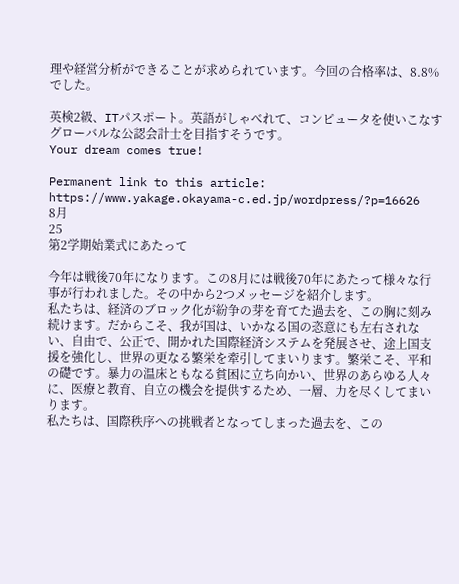理や経営分析ができることが求められています。今回の合格率は、8.8%でした。

英検2級、ITパスポート。英語がしゃべれて、コンピュータを使いこなすグローバルな公認会計士を目指すそうです。
Your dream comes true!

Permanent link to this article: https://www.yakage.okayama-c.ed.jp/wordpress/?p=16626
8月
25
第2学期始業式にあたって

今年は戦後70年になります。この8月には戦後70年にあたって様々な行事が行われました。その中から2つメッセージを紹介します。
私たちは、経済のブロック化が紛争の芽を育てた過去を、この胸に刻み続けます。だからこそ、我が国は、いかなる国の恣意にも左右されない、自由で、公正で、開かれた国際経済システムを発展させ、途上国支援を強化し、世界の更なる繁栄を牽引してまいります。繁栄こそ、平和の礎です。暴力の温床ともなる貧困に立ち向かい、世界のあらゆる人々に、医療と教育、自立の機会を提供するため、一層、力を尽くしてまいります。
私たちは、国際秩序への挑戦者となってしまった過去を、この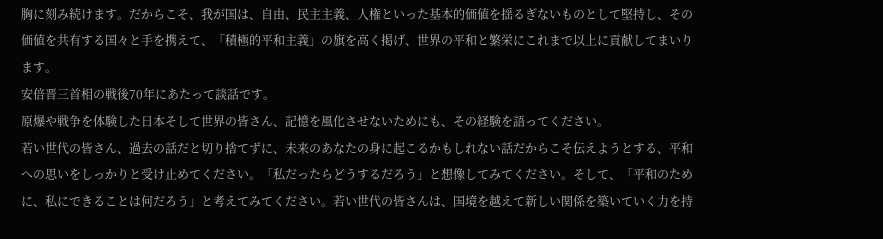胸に刻み続けます。だからこそ、我が国は、自由、民主主義、人権といった基本的価値を揺るぎないものとして堅持し、その価値を共有する国々と手を携えて、「積極的平和主義」の旗を高く掲げ、世界の平和と繁栄にこれまで以上に貢献してまいります。
安倍晋三首相の戦後70年にあたって談話です。
原爆や戦争を体験した日本そして世界の皆さん、記憶を風化させないためにも、その経験を語ってください。
若い世代の皆さん、過去の話だと切り捨てずに、未来のあなたの身に起こるかもしれない話だからこそ伝えようとする、平和への思いをしっかりと受け止めてください。「私だったらどうするだろう」と想像してみてください。そして、「平和のために、私にできることは何だろう」と考えてみてください。若い世代の皆さんは、国境を越えて新しい関係を築いていく力を持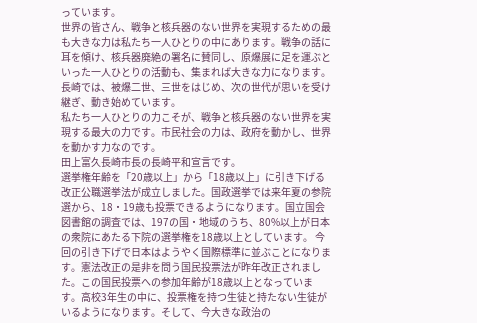っています。
世界の皆さん、戦争と核兵器のない世界を実現するための最も大きな力は私たち一人ひとりの中にあります。戦争の話に耳を傾け、核兵器廃絶の署名に賛同し、原爆展に足を運ぶといった一人ひとりの活動も、集まれば大きな力になります。長崎では、被爆二世、三世をはじめ、次の世代が思いを受け継ぎ、動き始めています。
私たち一人ひとりの力こそが、戦争と核兵器のない世界を実現する最大の力です。市民社会の力は、政府を動かし、世界を動かす力なのです。
田上富久長崎市長の長崎平和宣言です。
選挙権年齢を「20歳以上」から「18歳以上」に引き下げる改正公職選挙法が成立しました。国政選挙では来年夏の参院選から、18・19歳も投票できるようになります。国立国会図書館の調査では、197の国・地域のうち、80%以上が日本の衆院にあたる下院の選挙権を18歳以上としています。 今回の引き下げで日本はようやく国際標準に並ぶことになります。憲法改正の是非を問う国民投票法が昨年改正されました。この国民投票への参加年齢が18歳以上となっています。高校3年生の中に、投票権を持つ生徒と持たない生徒がいるようになります。そして、今大きな政治の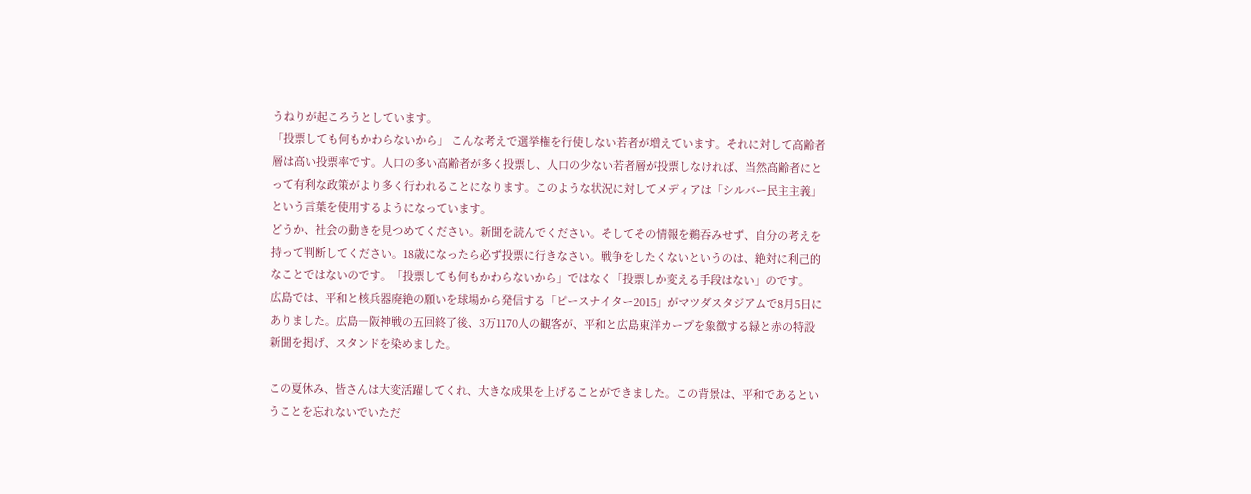うねりが起ころうとしています。
「投票しても何もかわらないから」 こんな考えで選挙権を行使しない若者が増えています。それに対して高齢者層は高い投票率です。人口の多い高齢者が多く投票し、人口の少ない若者層が投票しなければ、当然高齢者にとって有利な政策がより多く行われることになります。このような状況に対してメディアは「シルバー民主主義」という言葉を使用するようになっています。
どうか、社会の動きを見つめてください。新聞を読んでください。そしてその情報を鵜吞みせず、自分の考えを持って判断してください。18歳になったら必ず投票に行きなさい。戦争をしたくないというのは、絶対に利己的なことではないのです。「投票しても何もかわらないから」ではなく「投票しか変える手段はない」のです。
広島では、平和と核兵器廃絶の願いを球場から発信する「ピースナイター2015」がマツダスタジアムで8月5日にありました。広島―阪神戦の五回終了後、3万1170人の観客が、平和と広島東洋カープを象徴する緑と赤の特設新聞を掲げ、スタンドを染めました。

この夏休み、皆さんは大変活躍してくれ、大きな成果を上げることができました。この背景は、平和であるということを忘れないでいただ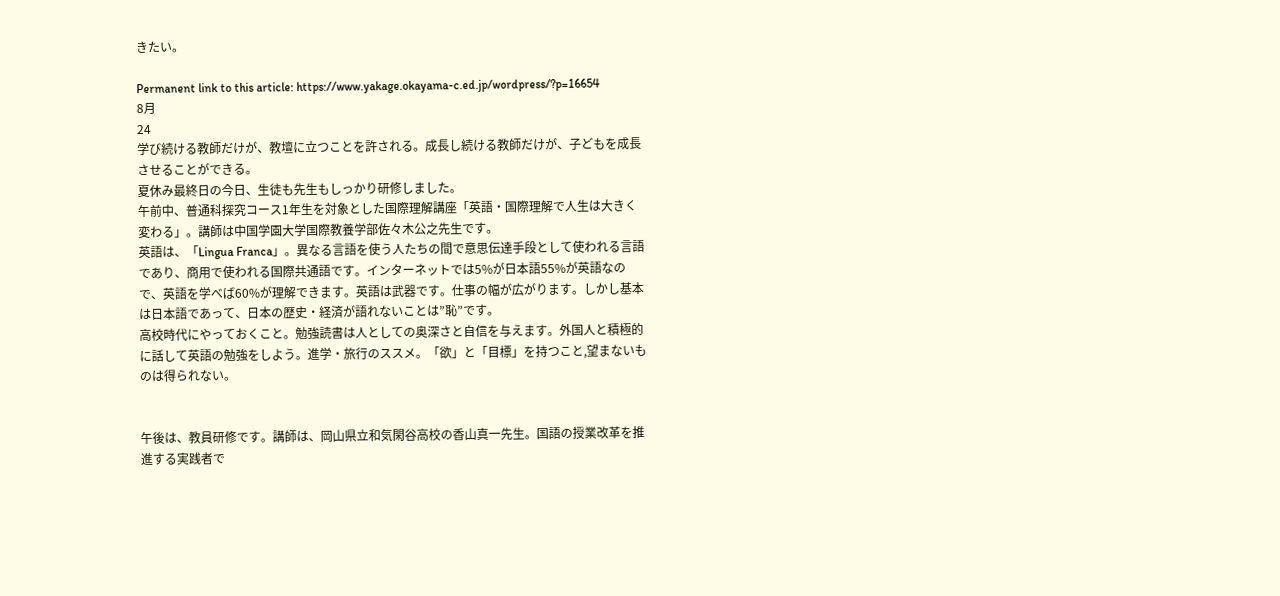きたい。

Permanent link to this article: https://www.yakage.okayama-c.ed.jp/wordpress/?p=16654
8月
24
学び続ける教師だけが、教壇に立つことを許される。成長し続ける教師だけが、子どもを成長させることができる。
夏休み最終日の今日、生徒も先生もしっかり研修しました。
午前中、普通科探究コース1年生を対象とした国際理解講座「英語・国際理解で人生は大きく変わる」。講師は中国学園大学国際教養学部佐々木公之先生です。
英語は、「Lingua Franca」。異なる言語を使う人たちの間で意思伝達手段として使われる言語であり、商用で使われる国際共通語です。インターネットでは5%が日本語55%が英語なので、英語を学べば60%が理解できます。英語は武器です。仕事の幅が広がります。しかし基本は日本語であって、日本の歴史・経済が語れないことは”恥”です。
高校時代にやっておくこと。勉強読書は人としての奥深さと自信を与えます。外国人と積極的に話して英語の勉強をしよう。進学・旅行のススメ。「欲」と「目標」を持つこと,望まないものは得られない。


午後は、教員研修です。講師は、岡山県立和気閑谷高校の香山真一先生。国語の授業改革を推進する実践者で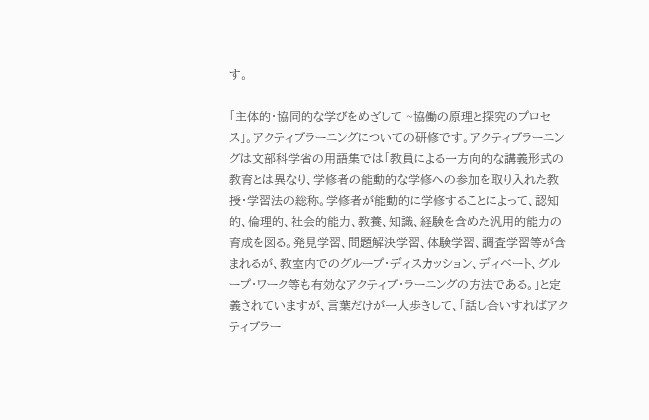す。

「主体的・協同的な学びをめざして ~協働の原理と探究のプロセス」。アクティブラーニングについての研修です。アクティブラーニングは文部科学省の用語集では「教員による一方向的な講義形式の教育とは異なり、学修者の能動的な学修への参加を取り入れた教授・学習法の総称。学修者が能動的に学修することによって、認知的、倫理的、社会的能力、教養、知識、経験を含めた汎用的能力の育成を図る。発見学習、問題解決学習、体験学習、調査学習等が含まれるが、教室内でのグループ・ディスカッション、ディベート、グループ・ワーク等も有効なアクティブ・ラーニングの方法である。」と定義されていますが、言葉だけが一人歩きして、「話し合いすればアクティブラー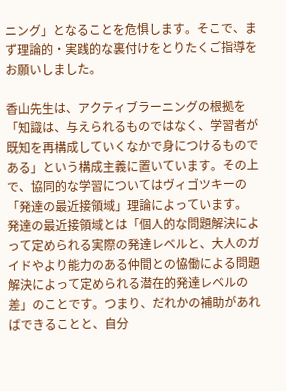ニング」となることを危惧します。そこで、まず理論的・実践的な裏付けをとりたくご指導をお願いしました。

香山先生は、アクティブラーニングの根拠を「知識は、与えられるものではなく、学習者が既知を再構成していくなかで身につけるものである」という構成主義に置いています。その上で、協同的な学習についてはヴィゴツキーの「発達の最近接領域」理論によっています。
発達の最近接領域とは「個人的な問題解決によって定められる実際の発達レベルと、大人のガイドやより能力のある仲間との恊働による問題解決によって定められる潜在的発達レベルの差」のことです。つまり、だれかの補助があればできることと、自分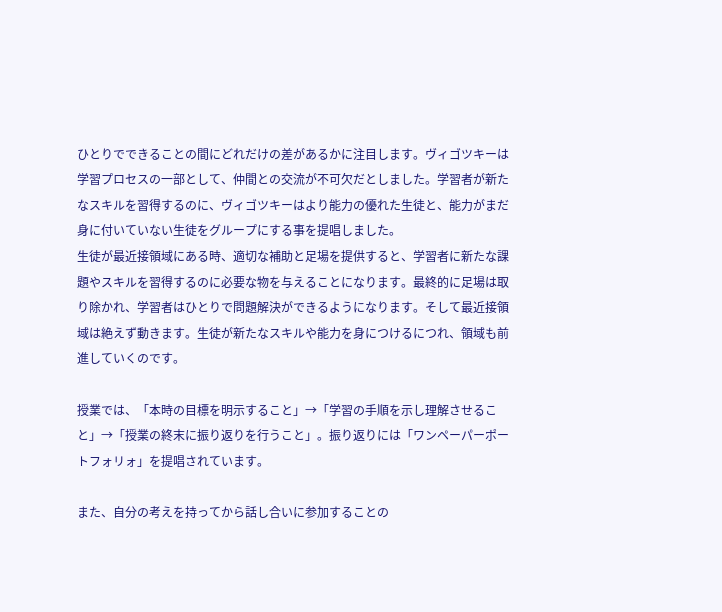ひとりでできることの間にどれだけの差があるかに注目します。ヴィゴツキーは学習プロセスの一部として、仲間との交流が不可欠だとしました。学習者が新たなスキルを習得するのに、ヴィゴツキーはより能力の優れた生徒と、能力がまだ身に付いていない生徒をグループにする事を提唱しました。
生徒が最近接領域にある時、適切な補助と足場を提供すると、学習者に新たな課題やスキルを習得するのに必要な物を与えることになります。最終的に足場は取り除かれ、学習者はひとりで問題解決ができるようになります。そして最近接領域は絶えず動きます。生徒が新たなスキルや能力を身につけるにつれ、領域も前進していくのです。

授業では、「本時の目標を明示すること」→「学習の手順を示し理解させること」→「授業の終末に振り返りを行うこと」。振り返りには「ワンペーパーポートフォリォ」を提唱されています。

また、自分の考えを持ってから話し合いに参加することの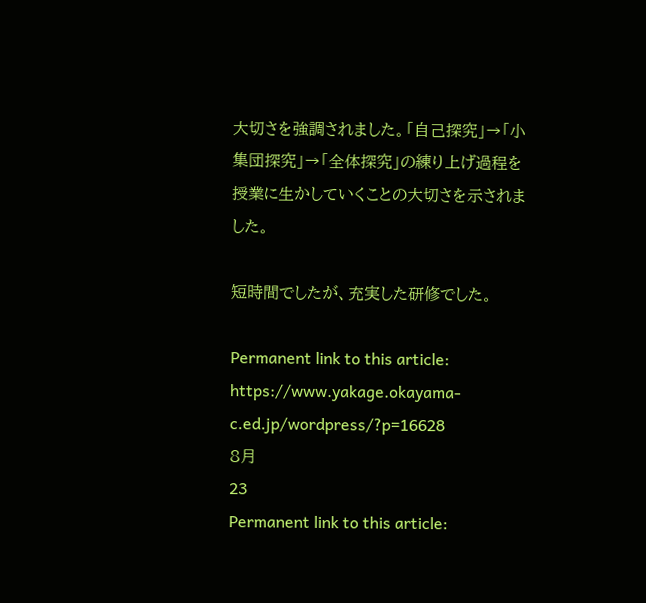大切さを強調されました。「自己探究」→「小集団探究」→「全体探究」の練り上げ過程を授業に生かしていくことの大切さを示されました。

短時間でしたが、充実した研修でした。

Permanent link to this article: https://www.yakage.okayama-c.ed.jp/wordpress/?p=16628
8月
23
Permanent link to this article: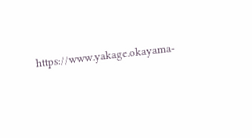https://www.yakage.okayama-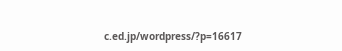c.ed.jp/wordpress/?p=16617